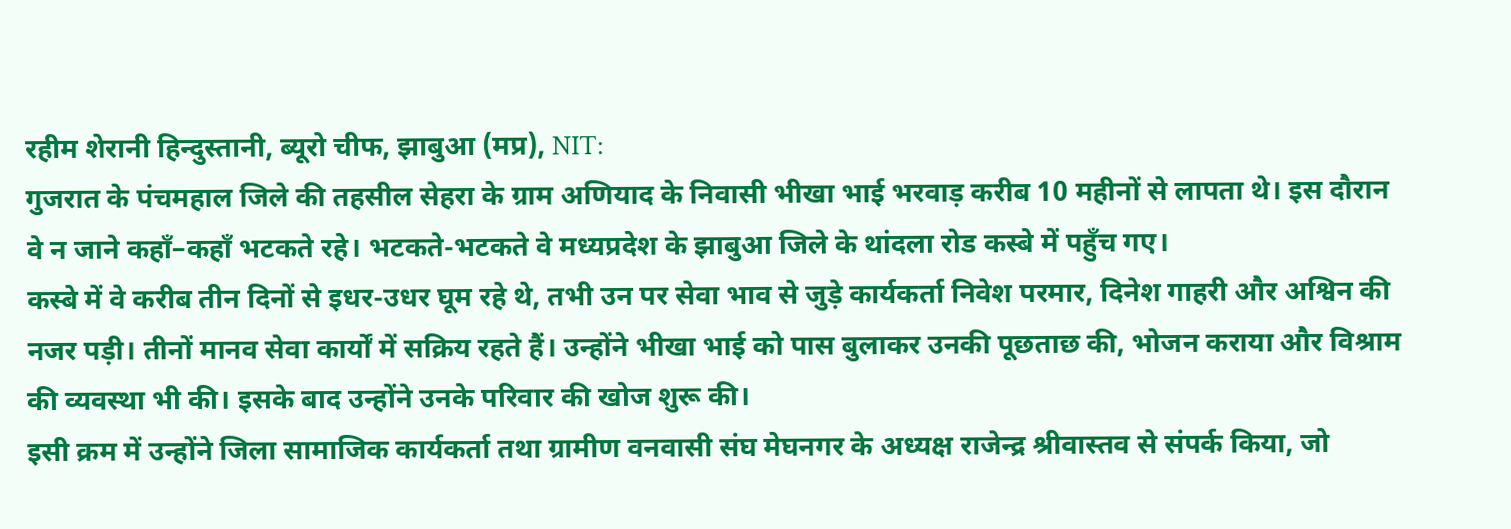रहीम शेरानी हिन्दुस्तानी, ब्यूरो चीफ, झाबुआ (मप्र), NIT:
गुजरात के पंचमहाल जिले की तहसील सेहरा के ग्राम अणियाद के निवासी भीखा भाई भरवाड़ करीब 10 महीनों से लापता थे। इस दौरान वे न जाने कहाँ–कहाँ भटकते रहे। भटकते-भटकते वे मध्यप्रदेश के झाबुआ जिले के थांदला रोड कस्बे में पहुँच गए।
कस्बे में वे करीब तीन दिनों से इधर-उधर घूम रहे थे, तभी उन पर सेवा भाव से जुड़े कार्यकर्ता निवेश परमार, दिनेश गाहरी और अश्विन की नजर पड़ी। तीनों मानव सेवा कार्यों में सक्रिय रहते हैं। उन्होंने भीखा भाई को पास बुलाकर उनकी पूछताछ की, भोजन कराया और विश्राम की व्यवस्था भी की। इसके बाद उन्होंने उनके परिवार की खोज शुरू की।
इसी क्रम में उन्होंने जिला सामाजिक कार्यकर्ता तथा ग्रामीण वनवासी संघ मेघनगर के अध्यक्ष राजेन्द्र श्रीवास्तव से संपर्क किया, जो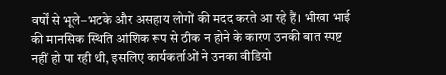वर्षों से भूले–भटके और असहाय लोगों की मदद करते आ रहे हैं। भीखा भाई की मानसिक स्थिति आंशिक रूप से ठीक न होने के कारण उनकी बात स्पष्ट नहीं हो पा रही थी, इसलिए कार्यकर्ताओं ने उनका वीडियो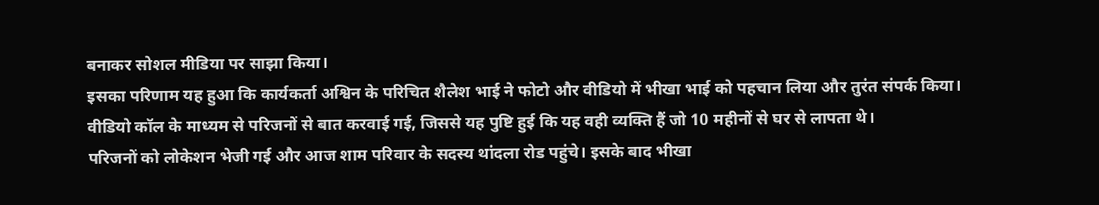बनाकर सोशल मीडिया पर साझा किया।
इसका परिणाम यह हुआ कि कार्यकर्ता अश्विन के परिचित शैलेश भाई ने फोटो और वीडियो में भीखा भाई को पहचान लिया और तुरंत संपर्क किया। वीडियो कॉल के माध्यम से परिजनों से बात करवाई गई, जिससे यह पुष्टि हुई कि यह वही व्यक्ति हैं जो 10 महीनों से घर से लापता थे।
परिजनों को लोकेशन भेजी गई और आज शाम परिवार के सदस्य थांदला रोड पहुंचे। इसके बाद भीखा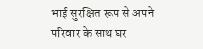भाई सुरक्षित रूप से अपने परिवार के साथ घर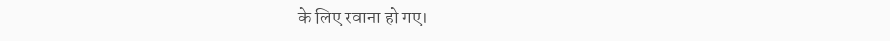के लिए रवाना हो गए।